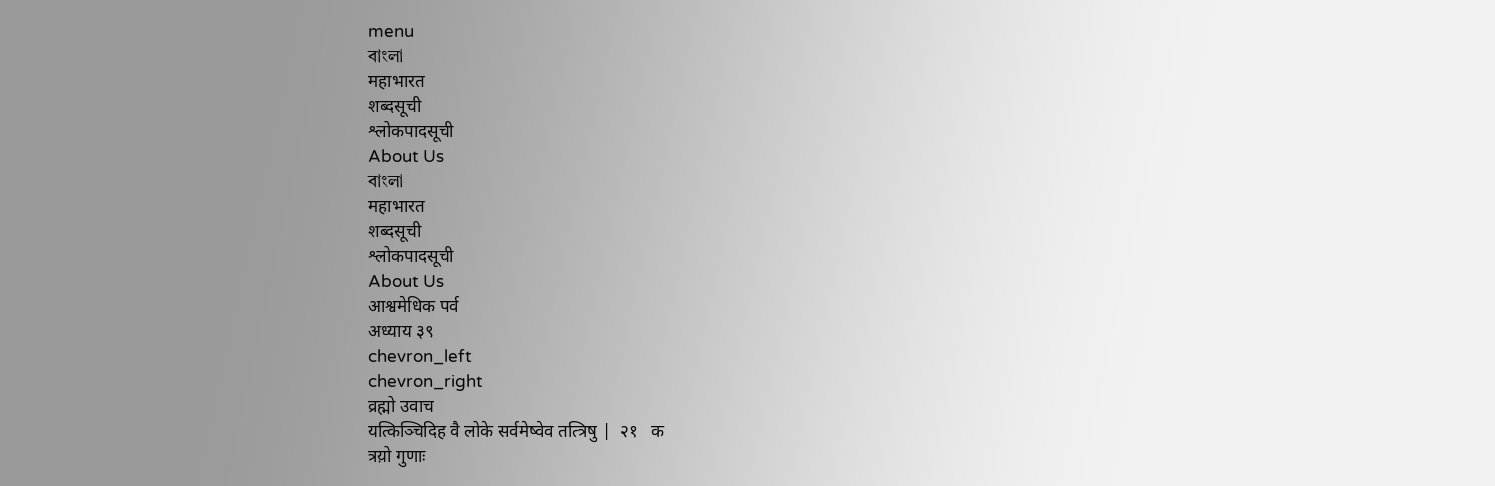menu
বাংলা
महाभारत
शब्दसूची
श्लोकपादसूची
About Us
বাংলা
महाभारत
शब्दसूची
श्लोकपादसूची
About Us
आश्वमेधिक पर्व
अध्याय ३९
chevron_left
chevron_right
व्रह्मो उवाच
यत्किञ्चिदिह वै लोके सर्वमेष्वेव तत्त्रिषु |  २१   क
त्रय़ो गुणाः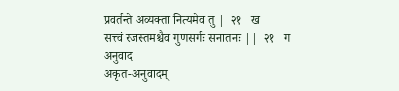प्रवर्तन्ते अव्यक्ता नित्यमेव तु |  २१   ख
सत्त्वं रजस्तमश्चैव गुणसर्गः सनातनः ||  २१   ग
अनुवाद
अकृत-अनुवादम्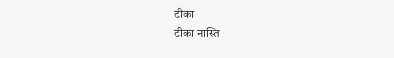टीका
टीका नास्ति